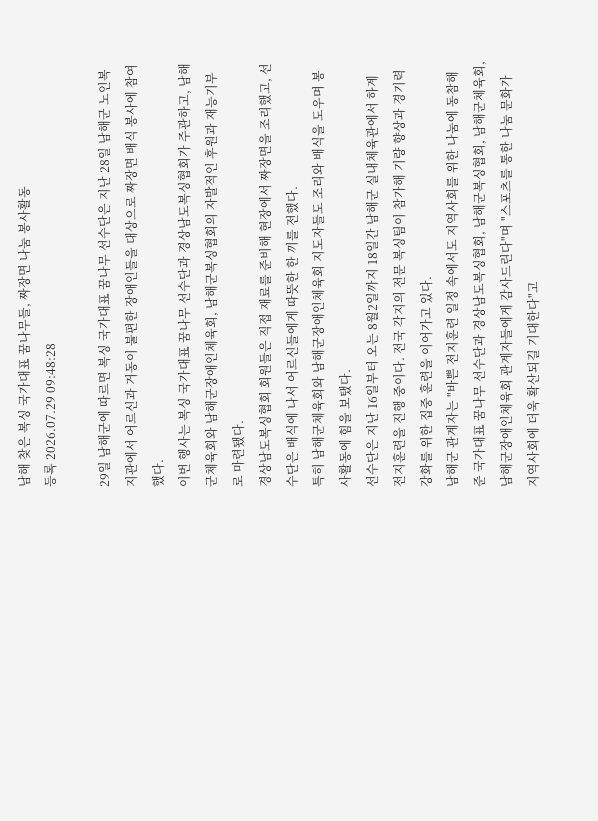남해 찾은 복싱 국가대표 꿈나무들, 짜장면 나눔 봉사활동
등록 2026.07.29 09:48:28

29일 남해군에 따르면 복싱 국가대표 꿈나무 선수단은 지난 28일 남해군 노인복지관에서 어르신과 거동이 불편한 장애인들을 대상으로 짜장면 배식 봉사에 참여했다.
이번 행사는 복싱 국가대표 꿈나무 선수단과 경상남도복싱협회가 주관하고, 남해군체육회와 남해군장애인체육회, 남해군복싱협회의 자발적인 후원과 재능기부로 마련됐다.
경상남도복싱협회 회원들은 직접 재료를 준비해 현장에서 짜장면을 조리했고, 선수단은 배식에 나서 어르신들에게 따뜻한 한 끼를 전했다.
특히 남해군체육회와 남해군장애인체육회 지도자들도 조리와 배식을 도우며 봉사활동에 힘을 보탰다.
선수단은 지난 16일부터 오는 8월2일까지 18일간 남해군 실내체육관에서 하계 전지훈련을 진행 중이다. 전국 각지의 전문 복싱팀이 참가해 기량 향상과 경기력 강화를 위한 집중 훈련을 이어가고 있다.
남해군 관계자는 "바쁜 전지훈련 일정 속에서도 지역사회를 위한 나눔에 동참해 준 국가대표 꿈나무 선수단과 경상남도복싱협회, 남해군복싱협회, 남해군체육회, 남해군장애인체육회 관계자들에게 감사드린다"며 "스포츠를 통한 나눔 문화가 지역사회에 더욱 확산되길 기대한다"고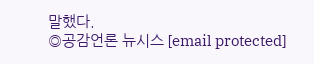말했다.
◎공감언론 뉴시스 [email protected]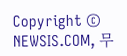Copyright © NEWSIS.COM, 무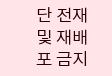단 전재 및 재배포 금지